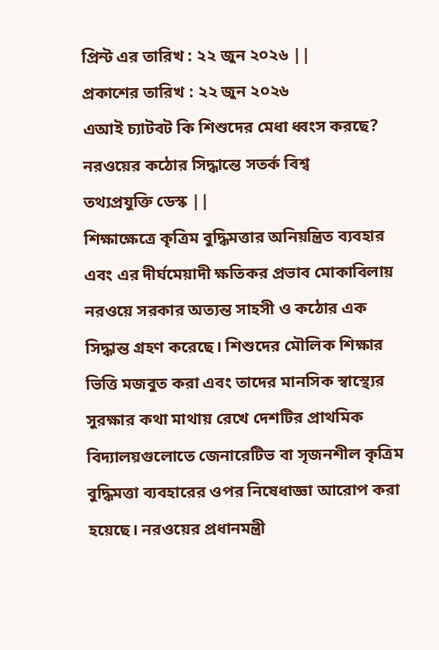প্রিন্ট এর তারিখ : ২২ জুন ২০২৬ ||
প্রকাশের তারিখ : ২২ জুন ২০২৬
এআই চ্যাটবট কি শিশুদের মেধা ধ্বংস করছে? নরওয়ের কঠোর সিদ্ধান্তে সতর্ক বিশ্ব
তথ্যপ্রযুক্তি ডেস্ক ||
শিক্ষাক্ষেত্রে কৃত্রিম বুদ্ধিমত্তার অনিয়ন্ত্রিত ব্যবহার এবং এর দীর্ঘমেয়াদী ক্ষতিকর প্রভাব মোকাবিলায় নরওয়ে সরকার অত্যন্ত সাহসী ও কঠোর এক সিদ্ধান্ত গ্রহণ করেছে। শিশুদের মৌলিক শিক্ষার ভিত্তি মজবুত করা এবং তাদের মানসিক স্বাস্থ্যের সুরক্ষার কথা মাথায় রেখে দেশটির প্রাথমিক বিদ্যালয়গুলোতে জেনারেটিভ বা সৃজনশীল কৃত্রিম বুদ্ধিমত্তা ব্যবহারের ওপর নিষেধাজ্ঞা আরোপ করা হয়েছে। নরওয়ের প্রধানমন্ত্রী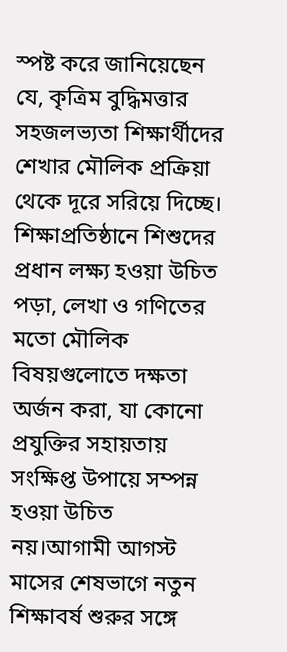স্পষ্ট করে জানিয়েছেন যে, কৃত্রিম বুদ্ধিমত্তার সহজলভ্যতা শিক্ষার্থীদের শেখার মৌলিক প্রক্রিয়া থেকে দূরে সরিয়ে দিচ্ছে। শিক্ষাপ্রতিষ্ঠানে শিশুদের প্রধান লক্ষ্য হওয়া উচিত পড়া, লেখা ও গণিতের মতো মৌলিক বিষয়গুলোতে দক্ষতা অর্জন করা, যা কোনো প্রযুক্তির সহায়তায় সংক্ষিপ্ত উপায়ে সম্পন্ন হওয়া উচিত নয়।আগামী আগস্ট মাসের শেষভাগে নতুন শিক্ষাবর্ষ শুরুর সঙ্গে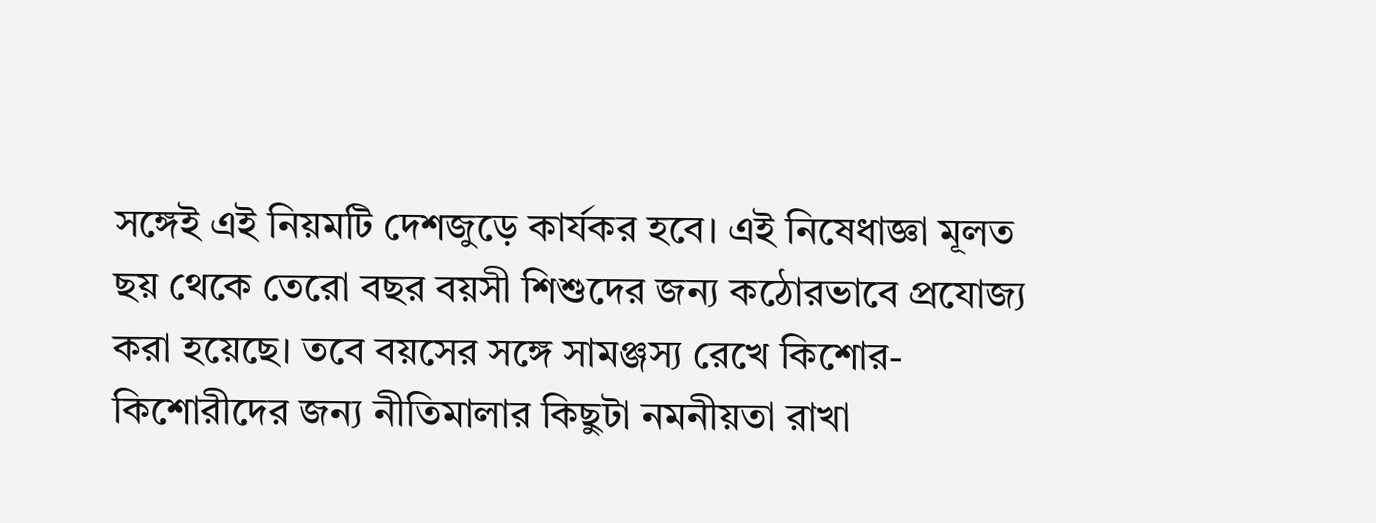সঙ্গেই এই নিয়মটি দেশজুড়ে কার্যকর হবে। এই নিষেধাজ্ঞা মূলত ছয় থেকে তেরো বছর বয়সী শিশুদের জন্য কঠোরভাবে প্রযোজ্য করা হয়েছে। তবে বয়সের সঙ্গে সামঞ্জস্য রেখে কিশোর-কিশোরীদের জন্য নীতিমালার কিছুটা নমনীয়তা রাখা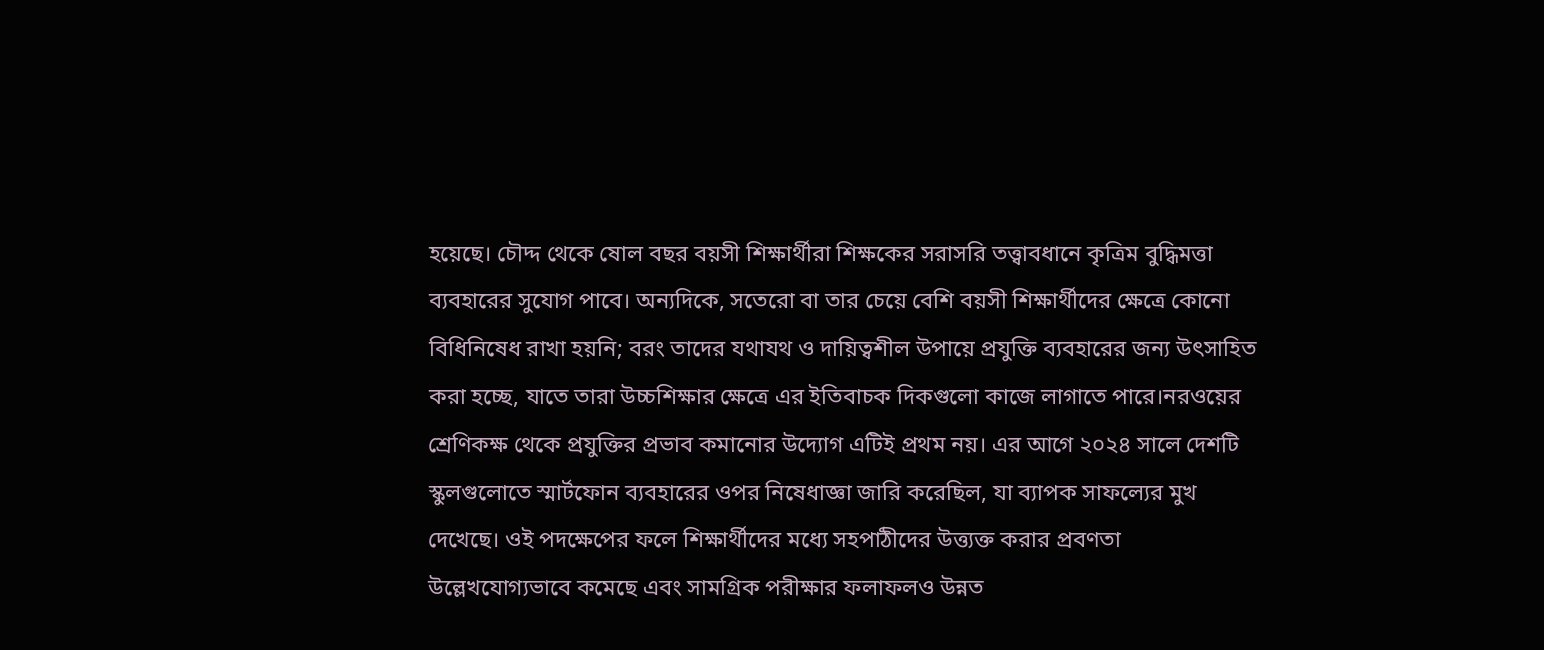হয়েছে। চৌদ্দ থেকে ষোল বছর বয়সী শিক্ষার্থীরা শিক্ষকের সরাসরি তত্ত্বাবধানে কৃত্রিম বুদ্ধিমত্তা ব্যবহারের সুযোগ পাবে। অন্যদিকে, সতেরো বা তার চেয়ে বেশি বয়সী শিক্ষার্থীদের ক্ষেত্রে কোনো বিধিনিষেধ রাখা হয়নি; বরং তাদের যথাযথ ও দায়িত্বশীল উপায়ে প্রযুক্তি ব্যবহারের জন্য উৎসাহিত করা হচ্ছে, যাতে তারা উচ্চশিক্ষার ক্ষেত্রে এর ইতিবাচক দিকগুলো কাজে লাগাতে পারে।নরওয়ের শ্রেণিকক্ষ থেকে প্রযুক্তির প্রভাব কমানোর উদ্যোগ এটিই প্রথম নয়। এর আগে ২০২৪ সালে দেশটি স্কুলগুলোতে স্মার্টফোন ব্যবহারের ওপর নিষেধাজ্ঞা জারি করেছিল, যা ব্যাপক সাফল্যের মুখ দেখেছে। ওই পদক্ষেপের ফলে শিক্ষার্থীদের মধ্যে সহপাঠীদের উত্ত্যক্ত করার প্রবণতা উল্লেখযোগ্যভাবে কমেছে এবং সামগ্রিক পরীক্ষার ফলাফলও উন্নত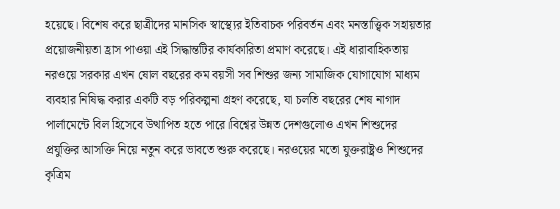হয়েছে। বিশেষ করে ছাত্রীদের মানসিক স্বাস্থ্যের ইতিবাচক পরিবর্তন এবং মনস্তাত্ত্বিক সহায়তার প্রয়োজনীয়তা হ্রাস পাওয়া এই সিদ্ধান্তটির কার্যকারিতা প্রমাণ করেছে। এই ধারাবাহিকতায় নরওয়ে সরকার এখন ষোল বছরের কম বয়সী সব শিশুর জন্য সামাজিক যোগাযোগ মাধ্যম ব্যবহার নিষিদ্ধ করার একটি বড় পরিকল্পনা গ্রহণ করেছে, যা চলতি বছরের শেষ নাগাদ পার্লামেন্টে বিল হিসেবে উত্থাপিত হতে পারে।বিশ্বের উন্নত দেশগুলোও এখন শিশুদের প্রযুক্তির আসক্তি নিয়ে নতুন করে ভাবতে শুরু করেছে। নরওয়ের মতো যুক্তরাষ্ট্রও শিশুদের কৃত্রিম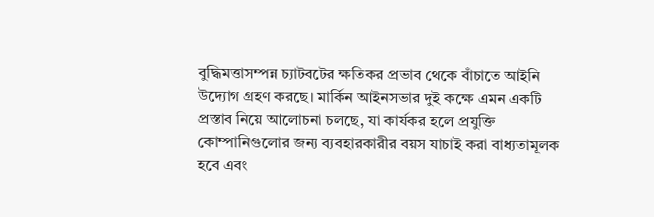বুদ্ধিমত্তাসম্পন্ন চ্যাটবটের ক্ষতিকর প্রভাব থেকে বাঁচাতে আইনি উদ্যোগ গ্রহণ করছে। মার্কিন আইনসভার দুই কক্ষে এমন একটি প্রস্তাব নিয়ে আলোচনা চলছে, যা কার্যকর হলে প্রযুক্তি কোম্পানিগুলোর জন্য ব্যবহারকারীর বয়স যাচাই করা বাধ্যতামূলক হবে এবং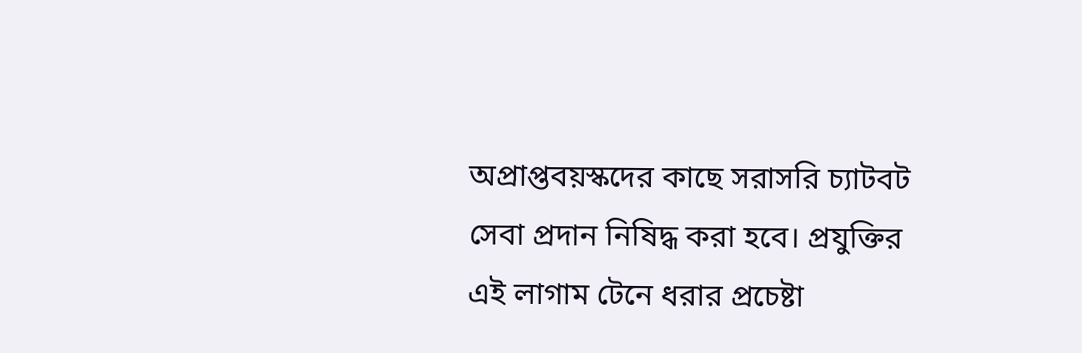অপ্রাপ্তবয়স্কদের কাছে সরাসরি চ্যাটবট সেবা প্রদান নিষিদ্ধ করা হবে। প্রযুক্তির এই লাগাম টেনে ধরার প্রচেষ্টা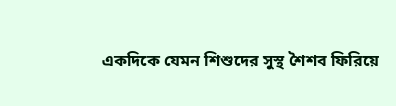একদিকে যেমন শিশুদের সুস্থ শৈশব ফিরিয়ে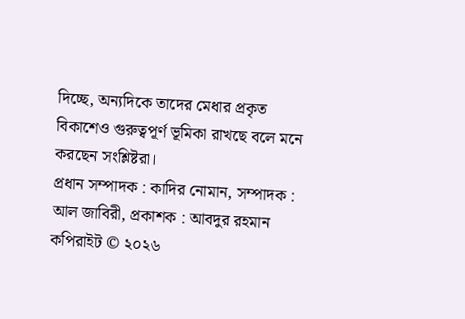দিচ্ছে, অন্যদিকে তাদের মেধার প্রকৃত বিকাশেও গুরুত্বপূর্ণ ভূমিকা রাখছে বলে মনে করছেন সংশ্লিষ্টরা।
প্রধান সম্পাদক : কাদির নোমান, সম্পাদক : আল জাবিরী, প্রকাশক : আবদুর রহমান
কপিরাইট © ২০২৬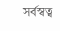সর্বস্বত্ব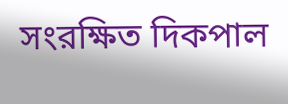সংরক্ষিত দিকপাল